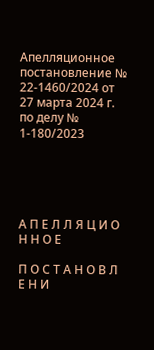Апелляционное постановление № 22-1460/2024 от 27 марта 2024 г. по делу № 1-180/2023





А П Е Л Л Я Ц И О Н Н О Е

П О С Т А Н О В Л Е Н И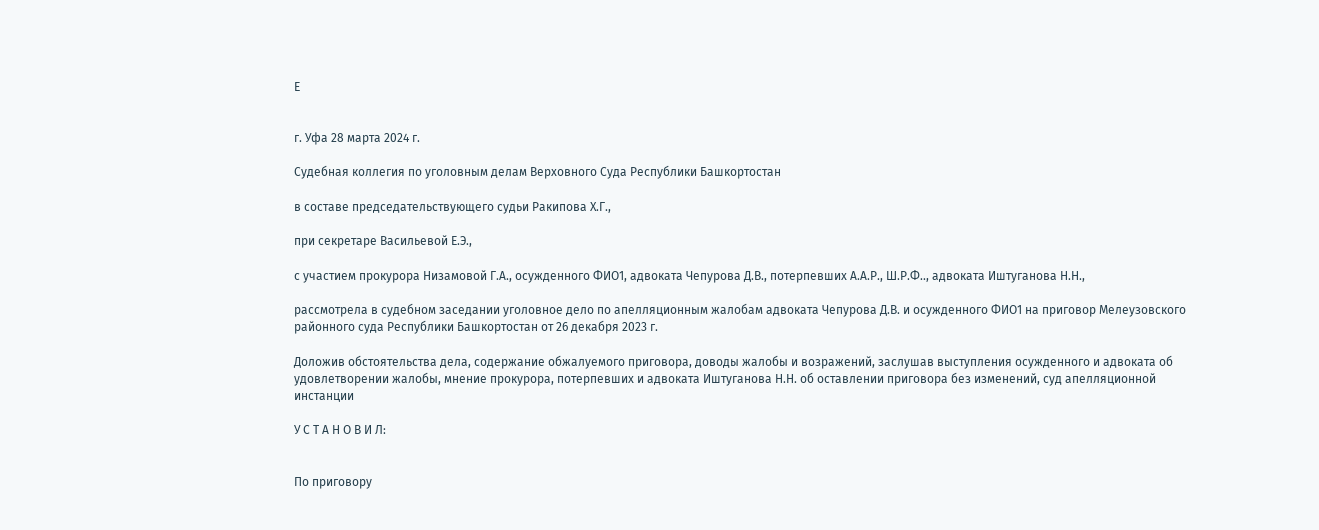Е


г. Уфа 28 марта 2024 г.

Судебная коллегия по уголовным делам Верховного Суда Республики Башкортостан

в составе председательствующего судьи Ракипова Х.Г.,

при секретаре Васильевой Е.Э.,

с участием прокурора Низамовой Г.А., осужденного ФИО1, адвоката Чепурова Д.В., потерпевших А.А.Р., Ш.Р.Ф.., адвоката Иштуганова Н.Н.,

рассмотрела в судебном заседании уголовное дело по апелляционным жалобам адвоката Чепурова Д.В. и осужденного ФИО1 на приговор Мелеузовского районного суда Республики Башкортостан от 26 декабря 2023 г.

Доложив обстоятельства дела, содержание обжалуемого приговора, доводы жалобы и возражений, заслушав выступления осужденного и адвоката об удовлетворении жалобы, мнение прокурора, потерпевших и адвоката Иштуганова Н.Н. об оставлении приговора без изменений, суд апелляционной инстанции

У С Т А Н О В И Л:


По приговору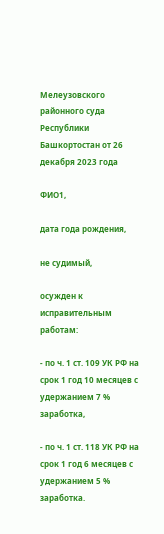Мелеузовского районного суда Республики Башкортостан от 26 декабря 2023 года

ФИО1,

дата года рождения,

не судимый,

осужден к исправительным работам:

- по ч. 1 ст. 109 УК РФ на срок 1 год 10 месяцев с удержанием 7 % заработка,

- по ч. 1 ст. 118 УК РФ на срок 1 год 6 месяцев с удержанием 5 % заработка.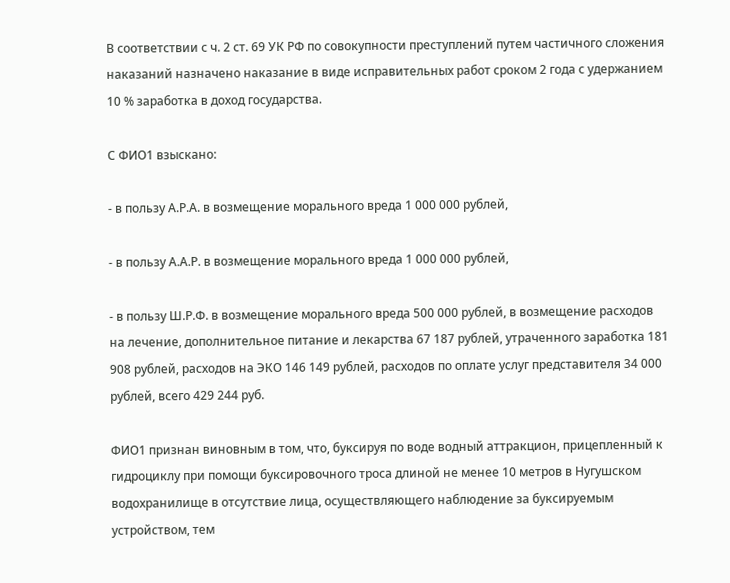В соответствии с ч. 2 ст. 69 УК РФ по совокупности преступлений путем частичного сложения наказаний назначено наказание в виде исправительных работ сроком 2 года с удержанием 10 % заработка в доход государства.

С ФИО1 взыскано:

- в пользу А.Р.А. в возмещение морального вреда 1 000 000 рублей,

- в пользу А.А.Р. в возмещение морального вреда 1 000 000 рублей,

- в пользу Ш.Р.Ф. в возмещение морального вреда 500 000 рублей, в возмещение расходов на лечение, дополнительное питание и лекарства 67 187 рублей, утраченного заработка 181 908 рублей, расходов на ЭКО 146 149 рублей, расходов по оплате услуг представителя 34 000 рублей, всего 429 244 руб.

ФИО1 признан виновным в том, что, буксируя по воде водный аттракцион, прицепленный к гидроциклу при помощи буксировочного троса длиной не менее 10 метров в Нугушском водохранилище в отсутствие лица, осуществляющего наблюдение за буксируемым устройством, тем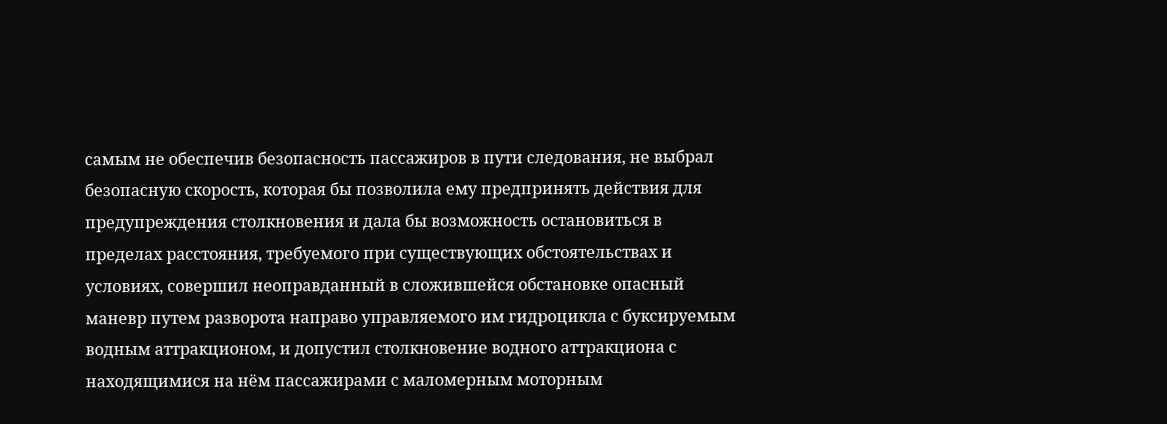самым не обеспечив безопасность пассажиров в пути следования, не выбрал безопасную скорость, которая бы позволила ему предпринять действия для предупреждения столкновения и дала бы возможность остановиться в пределах расстояния, требуемого при существующих обстоятельствах и условиях, совершил неоправданный в сложившейся обстановке опасный маневр путем разворота направо управляемого им гидроцикла с буксируемым водным аттракционом, и допустил столкновение водного аттракциона с находящимися на нём пассажирами с маломерным моторным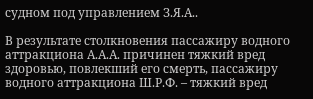судном под управлением З.Я.А..

В результате столкновения пассажиру водного аттракциона А.А.А. причинен тяжкий вред здоровью, повлекший его смерть, пассажиру водного аттракциона Ш.Р.Ф. – тяжкий вред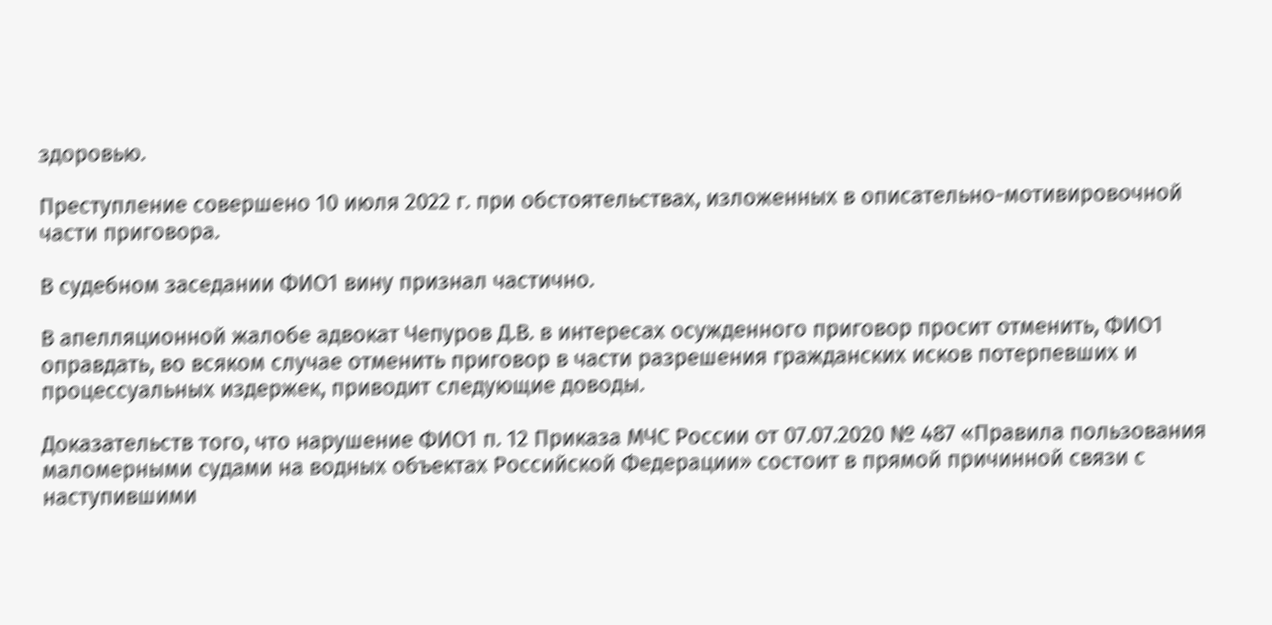здоровью.

Преступление совершено 10 июля 2022 г. при обстоятельствах, изложенных в описательно-мотивировочной части приговора.

В судебном заседании ФИО1 вину признал частично.

В апелляционной жалобе адвокат Чепуров Д.В. в интересах осужденного приговор просит отменить, ФИО1 оправдать, во всяком случае отменить приговор в части разрешения гражданских исков потерпевших и процессуальных издержек, приводит следующие доводы.

Доказательств того, что нарушение ФИО1 п. 12 Приказа МЧС России от 07.07.2020 № 487 «Правила пользования маломерными судами на водных объектах Российской Федерации» состоит в прямой причинной связи с наступившими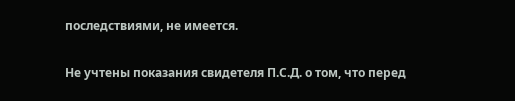последствиями, не имеется.

Не учтены показания свидетеля П.С.Д. о том, что перед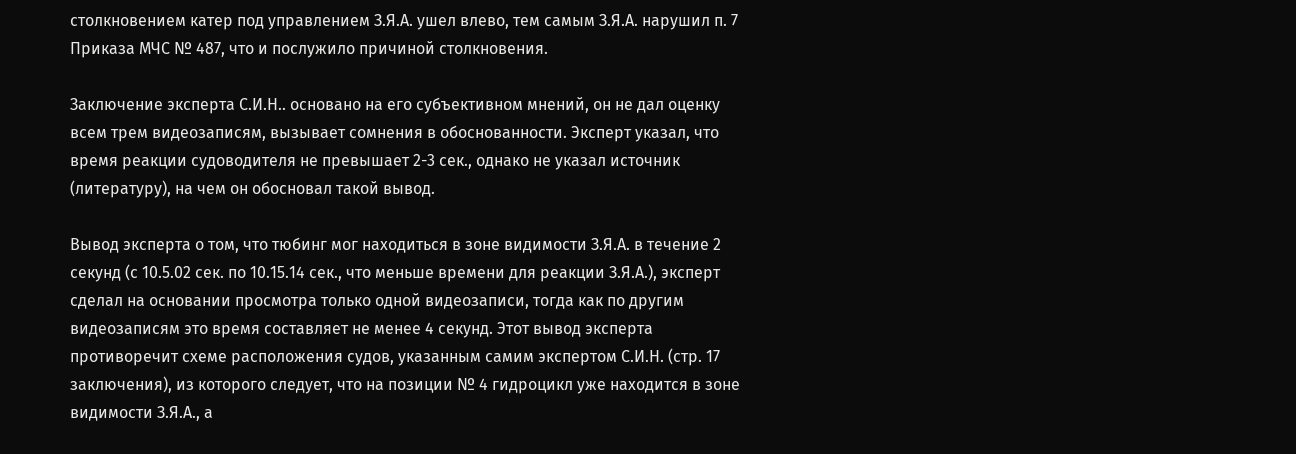столкновением катер под управлением З.Я.А. ушел влево, тем самым З.Я.А. нарушил п. 7 Приказа МЧС № 487, что и послужило причиной столкновения.

Заключение эксперта С.И.Н.. основано на его субъективном мнений, он не дал оценку всем трем видеозаписям, вызывает сомнения в обоснованности. Эксперт указал, что время реакции судоводителя не превышает 2-3 сек., однако не указал источник (литературу), на чем он обосновал такой вывод.

Вывод эксперта о том, что тюбинг мог находиться в зоне видимости З.Я.А. в течение 2 секунд (с 10.5.02 сек. по 10.15.14 сек., что меньше времени для реакции З.Я.А.), эксперт сделал на основании просмотра только одной видеозаписи, тогда как по другим видеозаписям это время составляет не менее 4 секунд. Этот вывод эксперта противоречит схеме расположения судов, указанным самим экспертом С.И.Н. (стр. 17 заключения), из которого следует, что на позиции № 4 гидроцикл уже находится в зоне видимости З.Я.А., а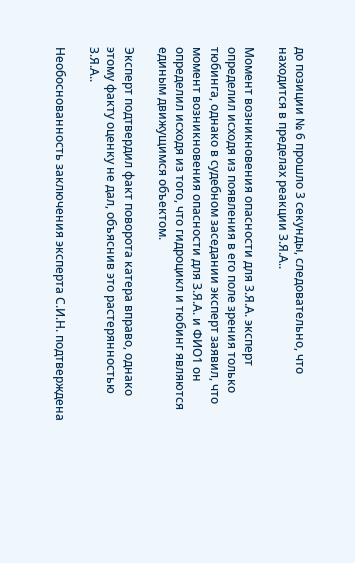до позиции № 6 прошло 3 секунды, следовательно, что находится в пределах реакции З.Я.А..

Момент возникновения опасности для З.Я.А. эксперт определил исходя из появления в его поле зрения только тюбинга, однако в судебном заседании эксперт заявил, что момент возникновения опасности для З.Я.А. и ФИО1 он определил исходя из того, что гидроцикл и тюбинг являются единым движущимся объектом.

Эксперт подтвердил факт поворота катера вправо, однако этому факту оценку не дал, объяснив это растерянностью З.Я.А..

Необоснованность заключения эксперта С.И.Н. подтверждена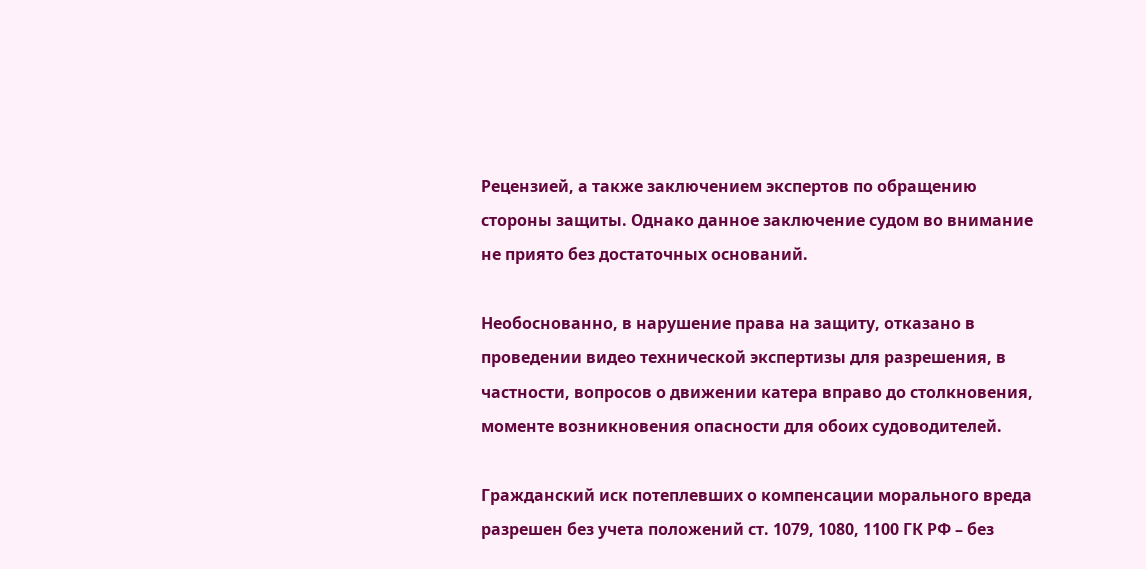Рецензией, а также заключением экспертов по обращению стороны защиты. Однако данное заключение судом во внимание не приято без достаточных оснований.

Необоснованно, в нарушение права на защиту, отказано в проведении видео технической экспертизы для разрешения, в частности, вопросов о движении катера вправо до столкновения, моменте возникновения опасности для обоих судоводителей.

Гражданский иск потеплевших о компенсации морального вреда разрешен без учета положений ст. 1079, 1080, 1100 ГК РФ – без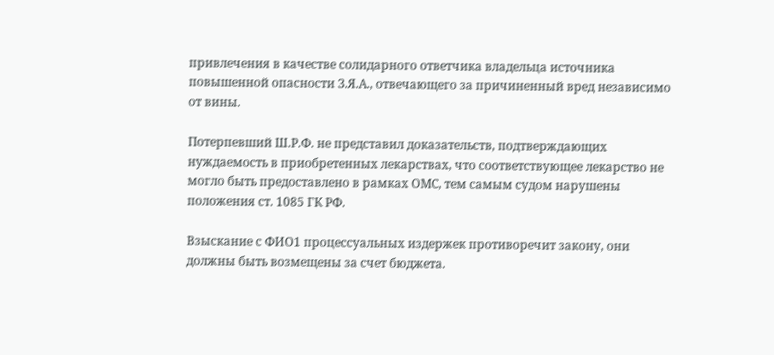привлечения в качестве солидарного ответчика владельца источника повышенной опасности З.Я.А., отвечающего за причиненный вред независимо от вины.

Потерпевший Ш.Р.Ф. не представил доказательств, подтверждающих нуждаемость в приобретенных лекарствах, что соответствующее лекарство не могло быть предоставлено в рамках ОМС, тем самым судом нарушены положения ст. 1085 ГК РФ.

Взыскание с ФИО1 процессуальных издержек противоречит закону, они должны быть возмещены за счет бюджета.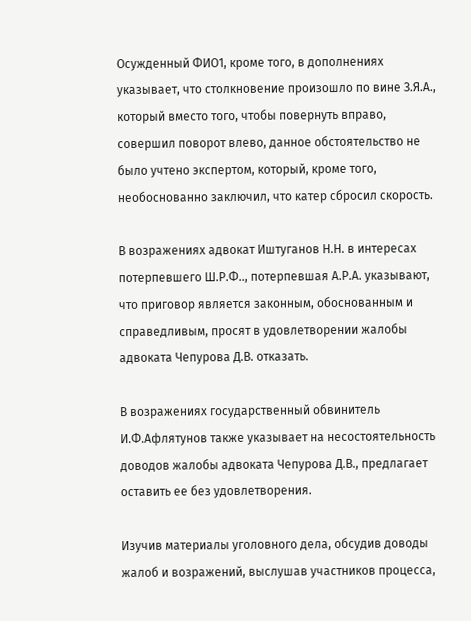Осужденный ФИО1, кроме того, в дополнениях указывает, что столкновение произошло по вине З.Я.А., который вместо того, чтобы повернуть вправо, совершил поворот влево, данное обстоятельство не было учтено экспертом, который, кроме того, необоснованно заключил, что катер сбросил скорость.

В возражениях адвокат Иштуганов Н.Н. в интересах потерпевшего Ш.Р.Ф.., потерпевшая А.Р.А. указывают, что приговор является законным, обоснованным и справедливым, просят в удовлетворении жалобы адвоката Чепурова Д.В. отказать.

В возражениях государственный обвинитель И.Ф.Афлятунов также указывает на несостоятельность доводов жалобы адвоката Чепурова Д.В., предлагает оставить ее без удовлетворения.

Изучив материалы уголовного дела, обсудив доводы жалоб и возражений, выслушав участников процесса,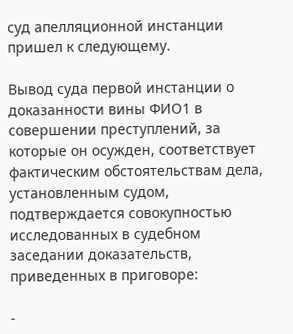суд апелляционной инстанции пришел к следующему.

Вывод суда первой инстанции о доказанности вины ФИО1 в совершении преступлений, за которые он осужден, соответствует фактическим обстоятельствам дела, установленным судом, подтверждается совокупностью исследованных в судебном заседании доказательств, приведенных в приговоре:

-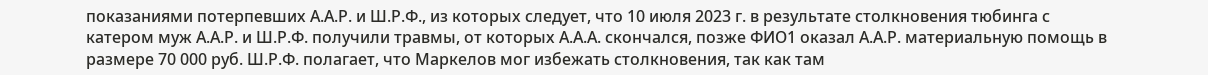показаниями потерпевших А.А.Р. и Ш.Р.Ф., из которых следует, что 10 июля 2023 г. в результате столкновения тюбинга с катером муж А.А.Р. и Ш.Р.Ф. получили травмы, от которых А.А.А. скончался, позже ФИО1 оказал А.А.Р. материальную помощь в размере 70 000 руб. Ш.Р.Ф. полагает, что Маркелов мог избежать столкновения, так как там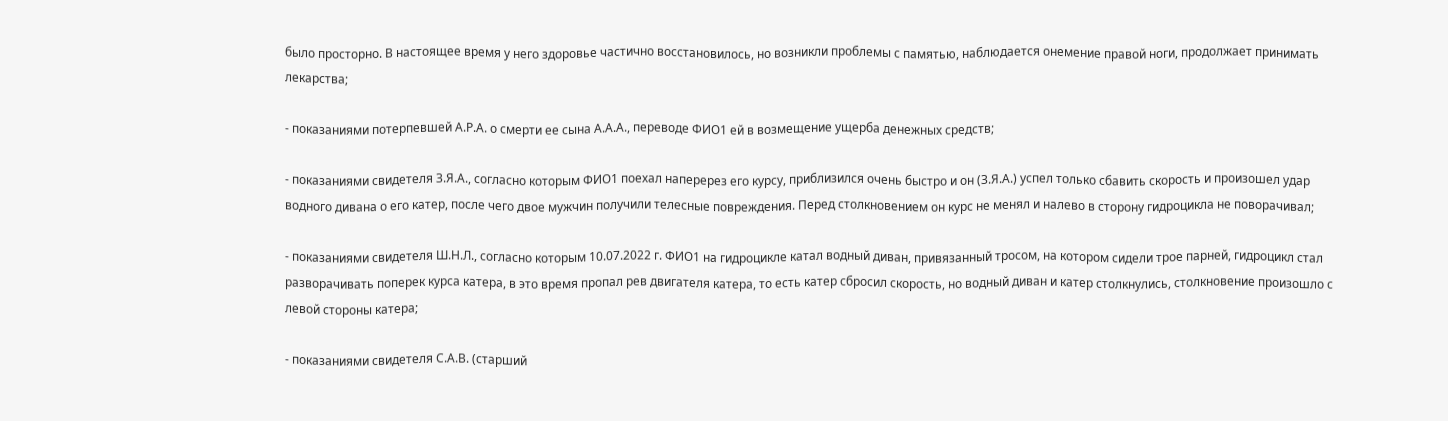было просторно. В настоящее время у него здоровье частично восстановилось, но возникли проблемы с памятью, наблюдается онемение правой ноги, продолжает принимать лекарства;

- показаниями потерпевшей А.Р.А. о смерти ее сына А.А.А., переводе ФИО1 ей в возмещение ущерба денежных средств;

- показаниями свидетеля З.Я.А., согласно которым ФИО1 поехал наперерез его курсу, приблизился очень быстро и он (З.Я.А.) успел только сбавить скорость и произошел удар водного дивана о его катер, после чего двое мужчин получили телесные повреждения. Перед столкновением он курс не менял и налево в сторону гидроцикла не поворачивал;

- показаниями свидетеля Ш.Н.Л., согласно которым 10.07.2022 г. ФИО1 на гидроцикле катал водный диван, привязанный тросом, на котором сидели трое парней, гидроцикл стал разворачивать поперек курса катера, в это время пропал рев двигателя катера, то есть катер сбросил скорость, но водный диван и катер столкнулись, столкновение произошло с левой стороны катера;

- показаниями свидетеля С.А.В. (старший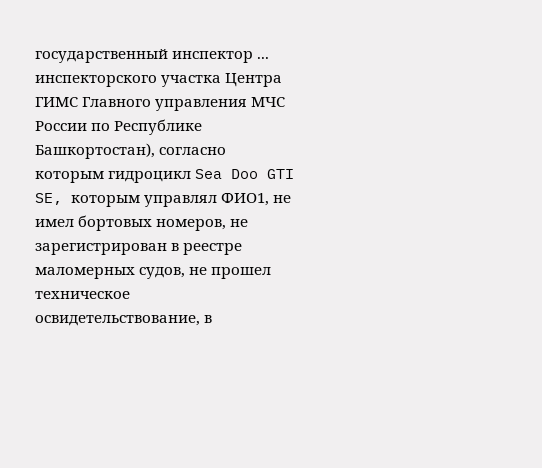государственный инспектор ... инспекторского участка Центра ГИМС Главного управления МЧС России по Республике Башкортостан), согласно которым гидроцикл Sea Doo GTI SE, которым управлял ФИО1, не имел бортовых номеров, не зарегистрирован в реестре маломерных судов, не прошел техническое освидетельствование, в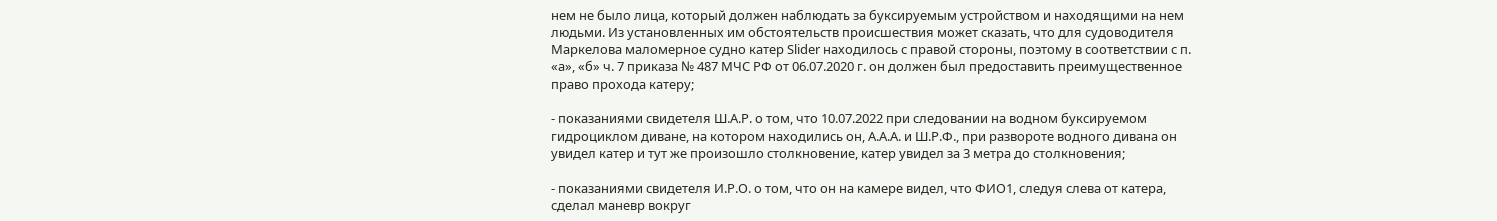нем не было лица, который должен наблюдать за буксируемым устройством и находящими на нем людьми. Из установленных им обстоятельств происшествия может сказать, что для судоводителя Маркелова маломерное судно катер Slider находилось с правой стороны, поэтому в соответствии с п. «а», «б» ч. 7 приказа № 487 МЧС РФ от 06.07.2020 г. он должен был предоставить преимущественное право прохода катеру;

- показаниями свидетеля Ш.А.Р. о том, что 10.07.2022 при следовании на водном буксируемом гидроциклом диване, на котором находились он, А.А.А. и Ш.Р.Ф., при развороте водного дивана он увидел катер и тут же произошло столкновение, катер увидел за 3 метра до столкновения;

- показаниями свидетеля И.Р.О. о том, что он на камере видел, что ФИО1, следуя слева от катера, сделал маневр вокруг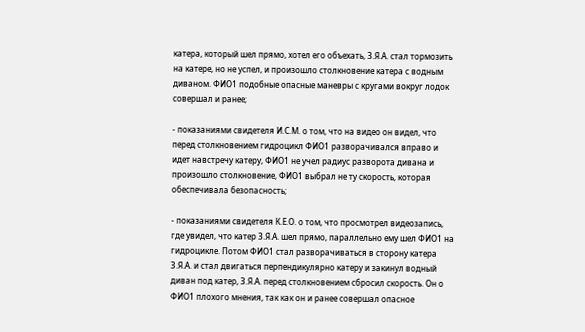катера, который шел прямо, хотел его объехать, З.Я.А. стал тормозить на катере, но не успел, и произошло столкновение катера с водным диваном. ФИО1 подобные опасные маневры с кругами вокруг лодок совершал и ранее;

- показаниями свидетеля И.С.М. о том, что на видео он видел, что перед столкновением гидроцикл ФИО1 разворачивался вправо и идет навстречу катеру, ФИО1 не учел радиус разворота дивана и произошло столкновение, ФИО1 выбрал не ту скорость, которая обеспечивала безопасность;

- показаниями свидетеля К.Е.О. о том, что просмотрел видеозапись, где увидел, что катер З.Я.А. шел прямо, параллельно ему шел ФИО1 на гидроцикле. Потом ФИО1 стал разворачиваться в сторону катера З.Я.А. и стал двигаться перпендикулярно катеру и закинул водный диван под катер, З.Я.А. перед столкновением сбросил скорость. Он о ФИО1 плохого мнения, так как он и ранее совершал опасное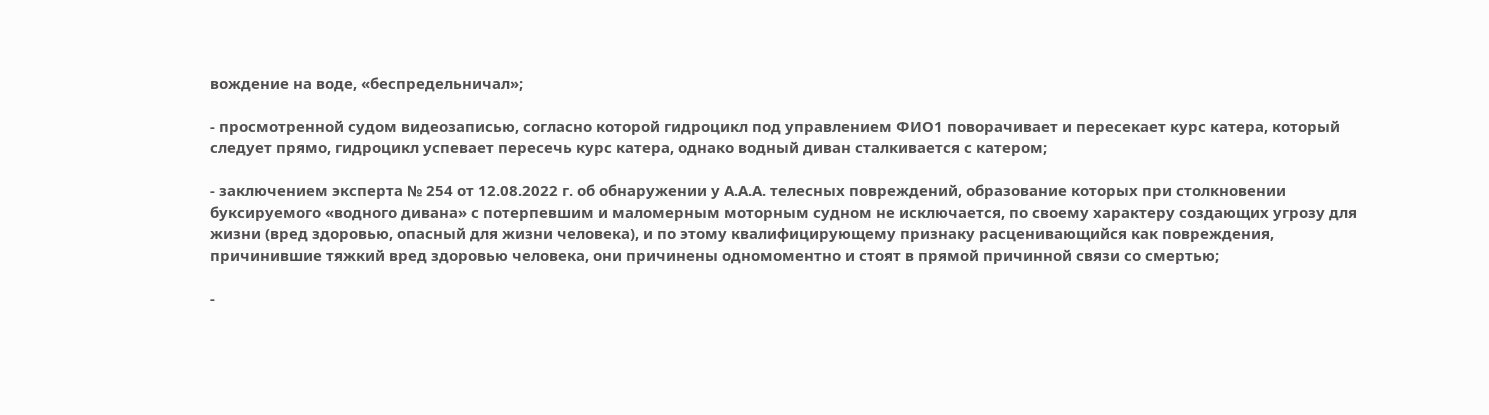вождение на воде, «беспредельничал»;

- просмотренной судом видеозаписью, согласно которой гидроцикл под управлением ФИО1 поворачивает и пересекает курс катера, который следует прямо, гидроцикл успевает пересечь курс катера, однако водный диван сталкивается с катером;

- заключением эксперта № 254 от 12.08.2022 г. об обнаружении у А.А.А. телесных повреждений, образование которых при столкновении буксируемого «водного дивана» с потерпевшим и маломерным моторным судном не исключается, по своему характеру создающих угрозу для жизни (вред здоровью, опасный для жизни человека), и по этому квалифицирующему признаку расценивающийся как повреждения, причинившие тяжкий вред здоровью человека, они причинены одномоментно и стоят в прямой причинной связи со смертью;

-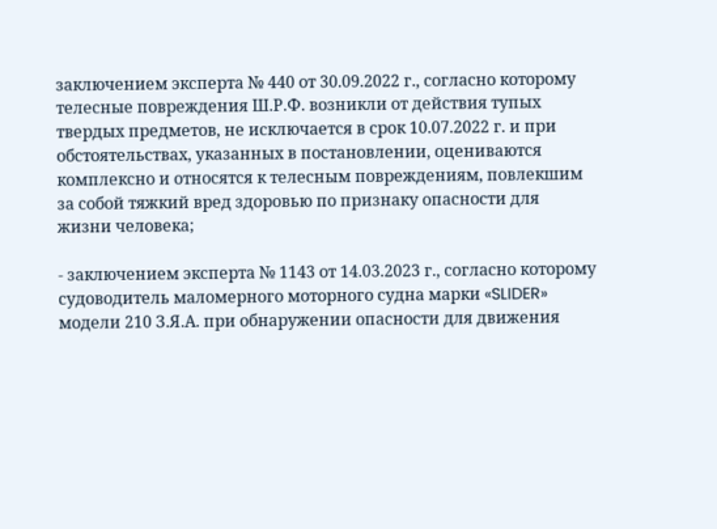заключением эксперта № 440 от 30.09.2022 г., согласно которому телесные повреждения Ш.Р.Ф. возникли от действия тупых твердых предметов, не исключается в срок 10.07.2022 г. и при обстоятельствах, указанных в постановлении, оцениваются комплексно и относятся к телесным повреждениям, повлекшим за собой тяжкий вред здоровью по признаку опасности для жизни человека;

- заключением эксперта № 1143 от 14.03.2023 г., согласно которому судоводитель маломерного моторного судна марки «SLIDER» модели 210 З.Я.А. при обнаружении опасности для движения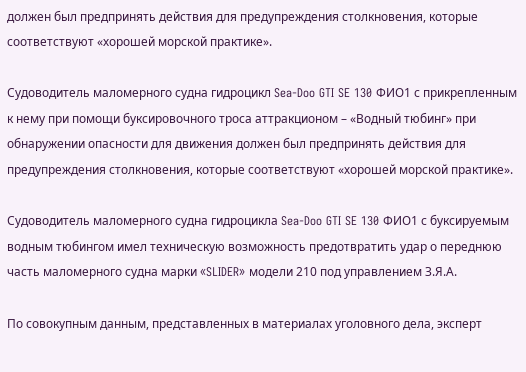должен был предпринять действия для предупреждения столкновения, которые соответствуют «хорошей морской практике».

Судоводитель маломерного судна гидроцикл Sea-Doo GTI SE 130 ФИО1 с прикрепленным к нему при помощи буксировочного троса аттракционом – «Водный тюбинг» при обнаружении опасности для движения должен был предпринять действия для предупреждения столкновения, которые соответствуют «хорошей морской практике».

Судоводитель маломерного судна гидроцикла Sea-Doo GTI SE 130 ФИО1 с буксируемым водным тюбингом имел техническую возможность предотвратить удар о переднюю часть маломерного судна марки «SLIDER» модели 210 под управлением З.Я.А.

По совокупным данным, представленных в материалах уголовного дела, эксперт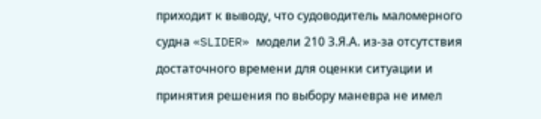приходит к выводу, что судоводитель маломерного судна «SLIDER» модели 210 З.Я.А. из-за отсутствия достаточного времени для оценки ситуации и принятия решения по выбору маневра не имел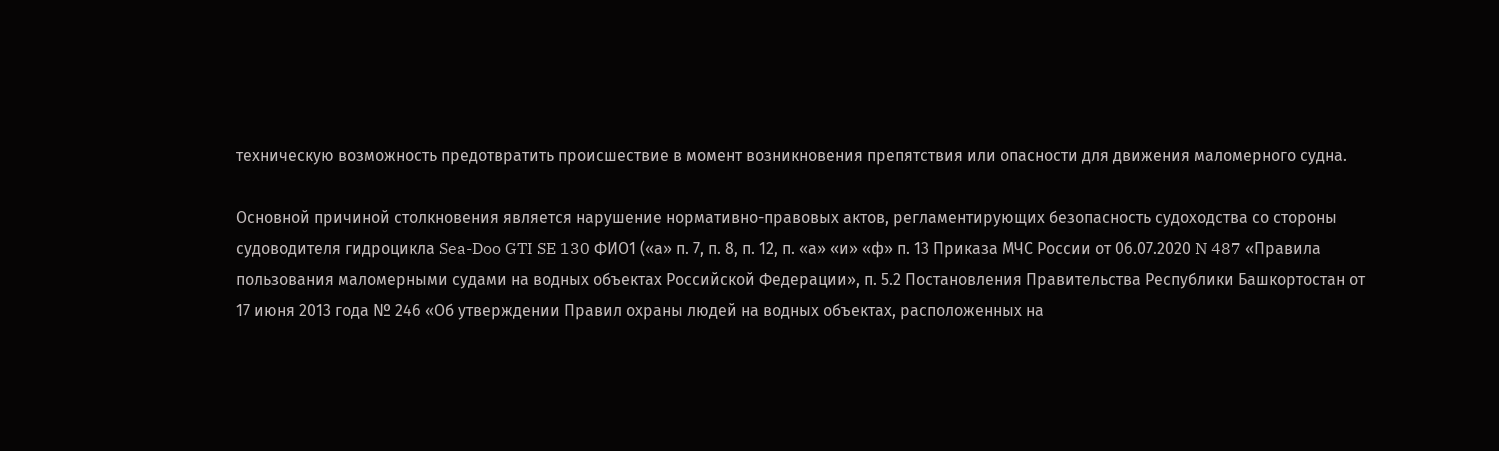техническую возможность предотвратить происшествие в момент возникновения препятствия или опасности для движения маломерного судна.

Основной причиной столкновения является нарушение нормативно-правовых актов, регламентирующих безопасность судоходства со стороны судоводителя гидроцикла Sea-Doo GTI SE 130 ФИО1 («а» п. 7, п. 8, п. 12, п. «а» «и» «ф» п. 13 Приказа МЧС России от 06.07.2020 N 487 «Правила пользования маломерными судами на водных объектах Российской Федерации», п. 5.2 Постановления Правительства Республики Башкортостан от 17 июня 2013 года № 246 «Об утверждении Правил охраны людей на водных объектах, расположенных на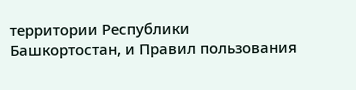территории Республики Башкортостан, и Правил пользования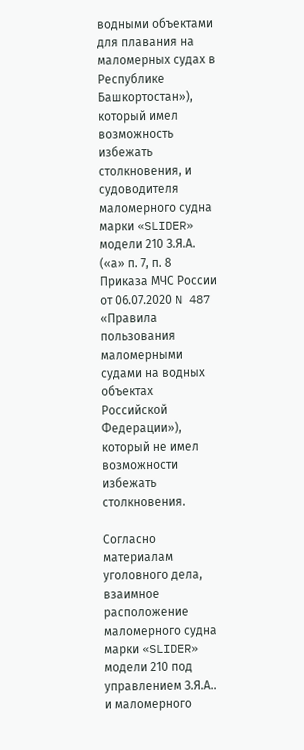водными объектами для плавания на маломерных судах в Республике Башкортостан»), который имел возможность избежать столкновения, и судоводителя маломерного судна марки «SLIDER» модели 210 З.Я.А. («а» п. 7, п. 8 Приказа МЧС России от 06.07.2020 N 487 «Правила пользования маломерными судами на водных объектах Российской Федерации»), который не имел возможности избежать столкновения.

Согласно материалам уголовного дела, взаимное расположение маломерного судна марки «SLIDER» модели 210 под управлением З.Я.А.. и маломерного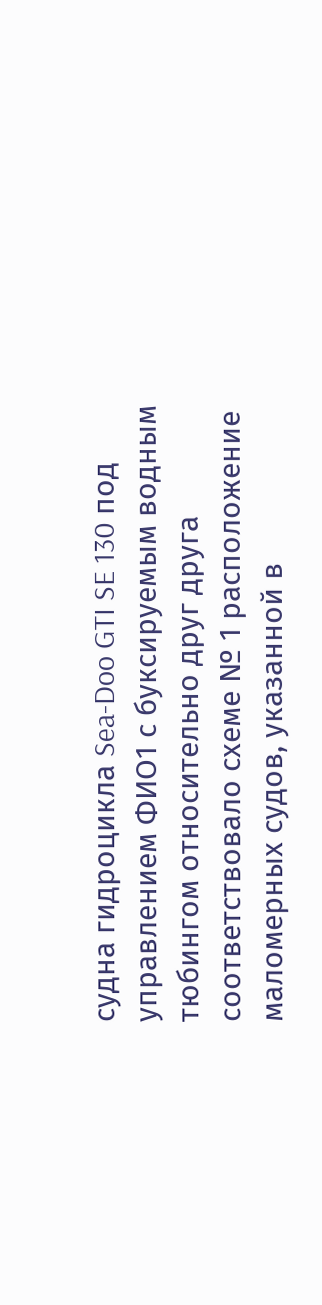судна гидроцикла Sea-Doo GTI SE 130 под управлением ФИО1 с буксируемым водным тюбингом относительно друг друга соответствовало схеме № 1 расположение маломерных судов, указанной в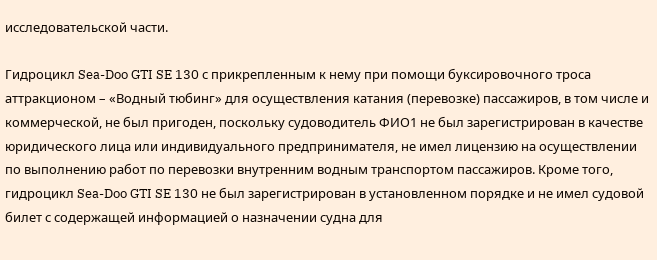исследовательской части.

Гидроцикл Sea-Doo GTI SE 130 с прикрепленным к нему при помощи буксировочного троса аттракционом – «Водный тюбинг» для осуществления катания (перевозке) пассажиров, в том числе и коммерческой, не был пригоден, поскольку судоводитель ФИО1 не был зарегистрирован в качестве юридического лица или индивидуального предпринимателя, не имел лицензию на осуществлении по выполнению работ по перевозки внутренним водным транспортом пассажиров. Кроме того, гидроцикл Sea-Doo GTI SE 130 не был зарегистрирован в установленном порядке и не имел судовой билет с содержащей информацией о назначении судна для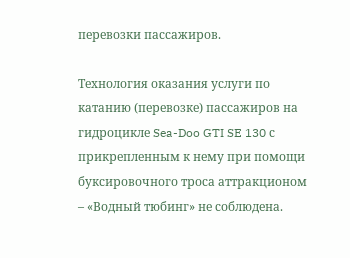перевозки пассажиров.

Технология оказания услуги по катанию (перевозке) пассажиров на гидроцикле Sea-Doo GTI SE 130 с прикрепленным к нему при помощи буксировочного троса аттракционом – «Водный тюбинг» не соблюдена.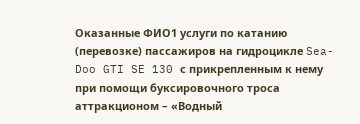Оказанные ФИО1 услуги по катанию (перевозке) пассажиров на гидроцикле Sea-Doo GTI SE 130 с прикрепленным к нему при помощи буксировочного троса аттракционом – «Водный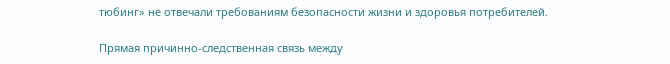тюбинг» не отвечали требованиям безопасности жизни и здоровья потребителей.

Прямая причинно-следственная связь между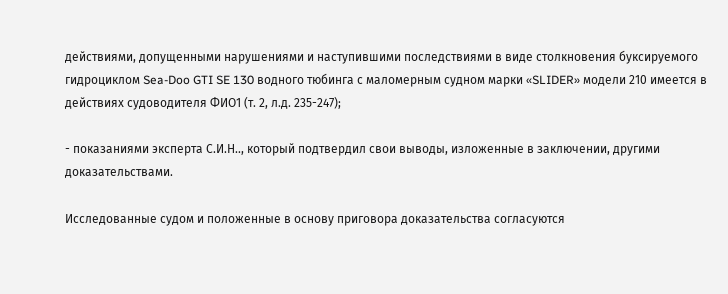действиями, допущенными нарушениями и наступившими последствиями в виде столкновения буксируемого гидроциклом Sea-Doo GTI SE 130 водного тюбинга с маломерным судном марки «SLIDER» модели 210 имеется в действиях судоводителя ФИО1 (т. 2, л.д. 235-247);

- показаниями эксперта С.И.Н.., который подтвердил свои выводы, изложенные в заключении, другими доказательствами.

Исследованные судом и положенные в основу приговора доказательства согласуются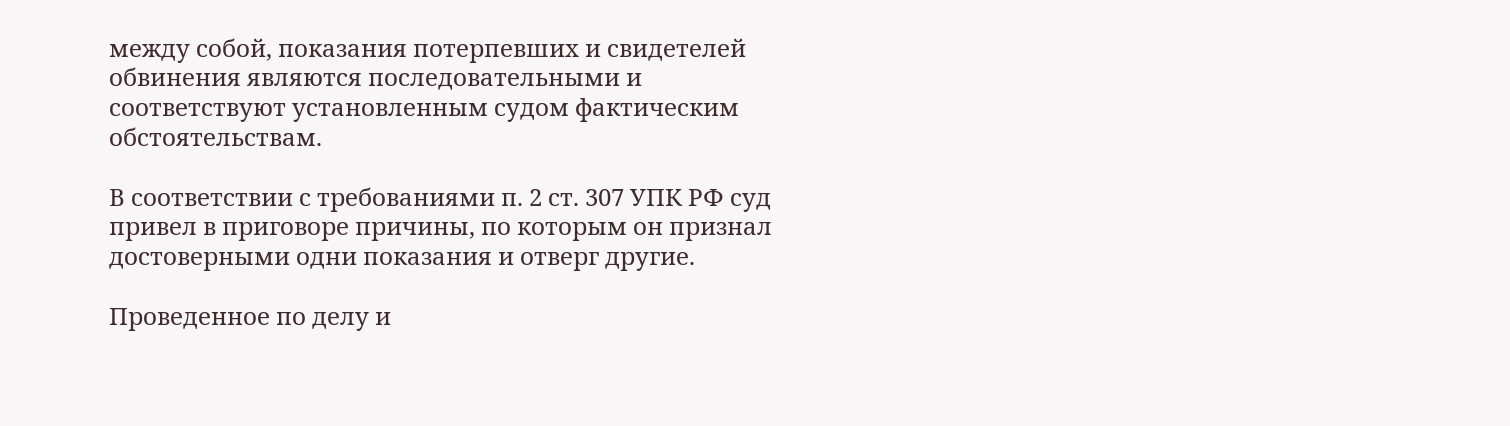между собой, показания потерпевших и свидетелей обвинения являются последовательными и соответствуют установленным судом фактическим обстоятельствам.

В соответствии с требованиями п. 2 ст. 307 УПК РФ суд привел в приговоре причины, по которым он признал достоверными одни показания и отверг другие.

Проведенное по делу и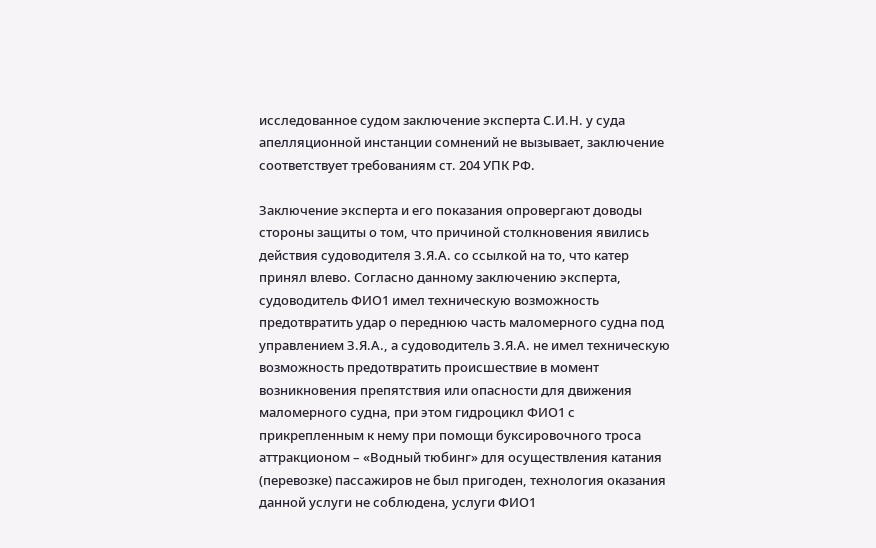исследованное судом заключение эксперта С.И.Н. у суда апелляционной инстанции сомнений не вызывает, заключение соответствует требованиям ст. 204 УПК РФ.

Заключение эксперта и его показания опровергают доводы стороны защиты о том, что причиной столкновения явились действия судоводителя З.Я.А. со ссылкой на то, что катер принял влево. Согласно данному заключению эксперта, судоводитель ФИО1 имел техническую возможность предотвратить удар о переднюю часть маломерного судна под управлением З.Я.А., а судоводитель З.Я.А. не имел техническую возможность предотвратить происшествие в момент возникновения препятствия или опасности для движения маломерного судна, при этом гидроцикл ФИО1 с прикрепленным к нему при помощи буксировочного троса аттракционом – «Водный тюбинг» для осуществления катания (перевозке) пассажиров не был пригоден, технология оказания данной услуги не соблюдена, услуги ФИО1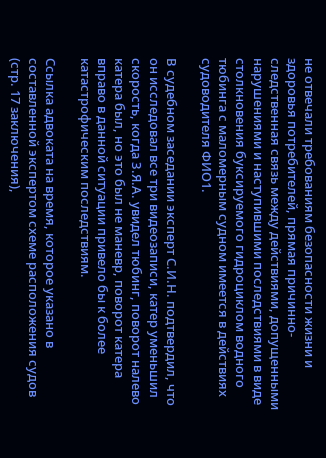не отвечали требованиям безопасности жизни и здоровья потребителей, прямая причинно-следственная связь между действиями, допущенными нарушениями и наступившими последствиями в виде столкновения буксируемого гидроциклом водного тюбинга с маломерным судном имеется в действиях судоводителя ФИО1.

В судебном заседании эксперт С.И.Н. подтвердил, что он исследовал все три видеозаписи, катер уменьшил скорость, когда З.Я.А. увидел тюбинг, поворот налево катера был, но это был не маневр, поворот катера вправо в данной ситуации привело бы к более катастрофическим последствиям.

Ссылка адвоката на время, которое указано в составленной экспертом схеме расположения судов (стр. 17 заключения),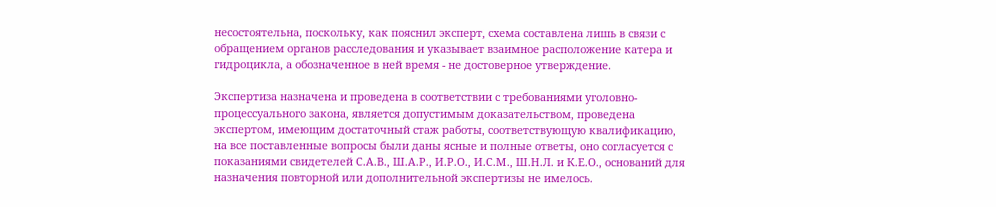несостоятельна, поскольку, как пояснил эксперт, схема составлена лишь в связи с обращением органов расследования и указывает взаимное расположение катера и гидроцикла, а обозначенное в ней время - не достоверное утверждение.

Экспертиза назначена и проведена в соответствии с требованиями уголовно-процессуального закона, является допустимым доказательством, проведена экспертом, имеющим достаточный стаж работы, соответствующую квалификацию, на все поставленные вопросы были даны ясные и полные ответы, оно согласуется с показаниями свидетелей С.А.В., Ш.А.Р., И.Р.О., И.С.М., Ш.Н.Л. и К.Е.О., оснований для назначения повторной или дополнительной экспертизы не имелось.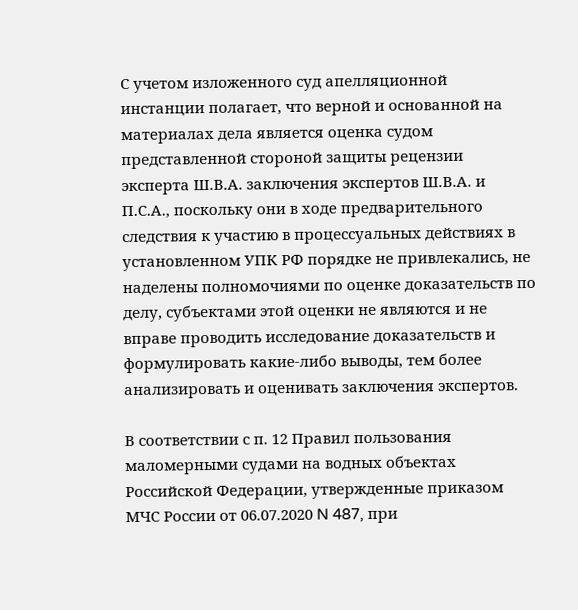С учетом изложенного суд апелляционной инстанции полагает, что верной и основанной на материалах дела является оценка судом представленной стороной защиты рецензии эксперта Ш.В.А. заключения экспертов Ш.В.А. и П.С.А., поскольку они в ходе предварительного следствия к участию в процессуальных действиях в установленном УПК РФ порядке не привлекались, не наделены полномочиями по оценке доказательств по делу, субъектами этой оценки не являются и не вправе проводить исследование доказательств и формулировать какие-либо выводы, тем более анализировать и оценивать заключения экспертов.

В соответствии с п. 12 Правил пользования маломерными судами на водных объектах Российской Федерации, утвержденные приказом МЧС России от 06.07.2020 N 487, при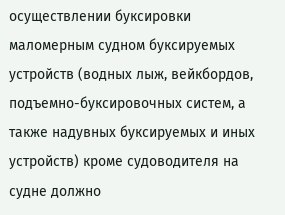осуществлении буксировки маломерным судном буксируемых устройств (водных лыж, вейкбордов, подъемно-буксировочных систем, а также надувных буксируемых и иных устройств) кроме судоводителя на судне должно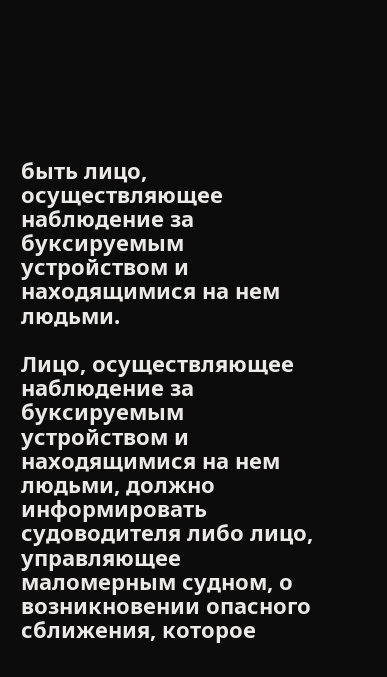быть лицо, осуществляющее наблюдение за буксируемым устройством и находящимися на нем людьми.

Лицо, осуществляющее наблюдение за буксируемым устройством и находящимися на нем людьми, должно информировать судоводителя либо лицо, управляющее маломерным судном, о возникновении опасного сближения, которое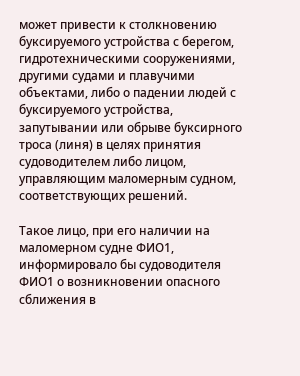может привести к столкновению буксируемого устройства с берегом, гидротехническими сооружениями, другими судами и плавучими объектами, либо о падении людей с буксируемого устройства, запутывании или обрыве буксирного троса (линя) в целях принятия судоводителем либо лицом, управляющим маломерным судном, соответствующих решений.

Такое лицо, при его наличии на маломерном судне ФИО1, информировало бы судоводителя ФИО1 о возникновении опасного сближения в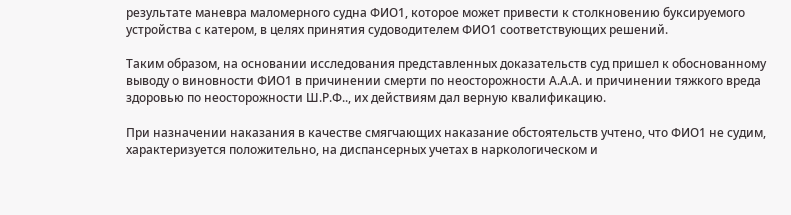результате маневра маломерного судна ФИО1, которое может привести к столкновению буксируемого устройства с катером, в целях принятия судоводителем ФИО1 соответствующих решений.

Таким образом, на основании исследования представленных доказательств суд пришел к обоснованному выводу о виновности ФИО1 в причинении смерти по неосторожности А.А.А. и причинении тяжкого вреда здоровью по неосторожности Ш.Р.Ф.., их действиям дал верную квалификацию.

При назначении наказания в качестве смягчающих наказание обстоятельств учтено, что ФИО1 не судим, характеризуется положительно, на диспансерных учетах в наркологическом и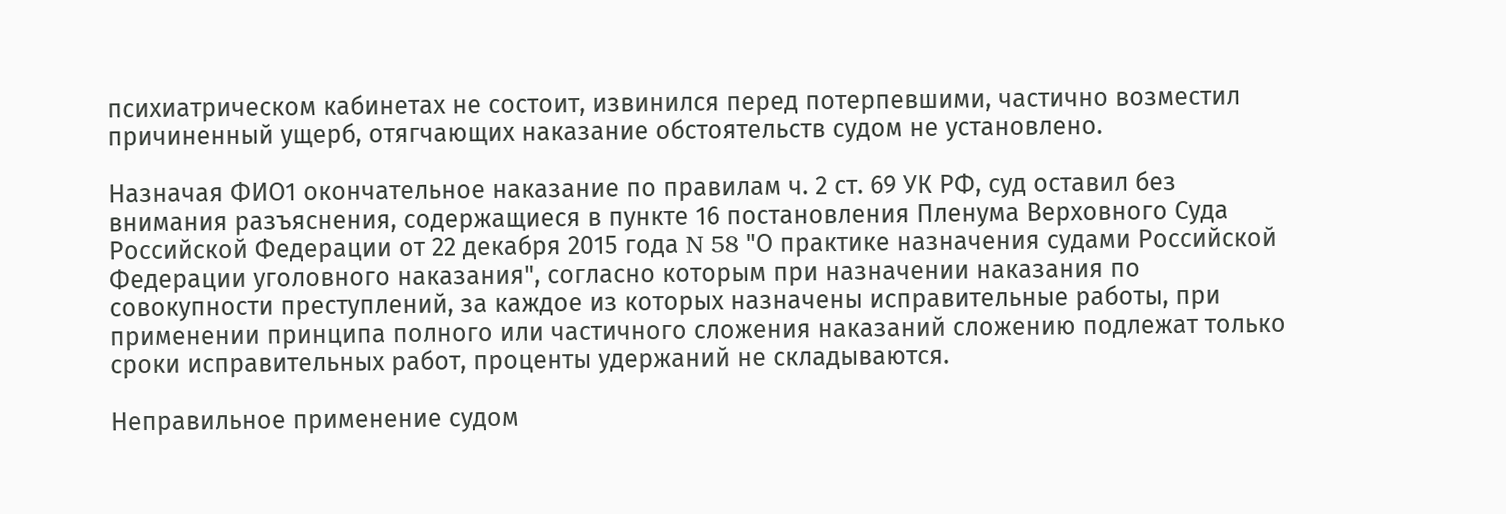психиатрическом кабинетах не состоит, извинился перед потерпевшими, частично возместил причиненный ущерб, отягчающих наказание обстоятельств судом не установлено.

Назначая ФИО1 окончательное наказание по правилам ч. 2 ст. 69 УК РФ, суд оставил без внимания разъяснения, содержащиеся в пункте 16 постановления Пленума Верховного Суда Российской Федерации от 22 декабря 2015 года N 58 "О практике назначения судами Российской Федерации уголовного наказания", согласно которым при назначении наказания по совокупности преступлений, за каждое из которых назначены исправительные работы, при применении принципа полного или частичного сложения наказаний сложению подлежат только сроки исправительных работ, проценты удержаний не складываются.

Неправильное применение судом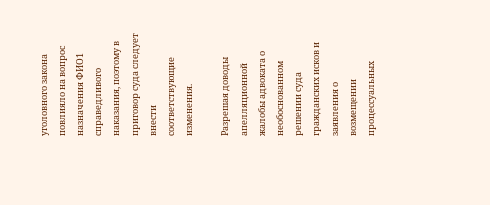уголовного закона повлияло на вопрос назначения ФИО1 справедливого наказания, поэтому в приговор суда следует внести соответствующие изменения.

Разрешая доводы апелляционной жалобы адвоката о необоснованном решении суда гражданских исков и заявления о возмещении процессуальных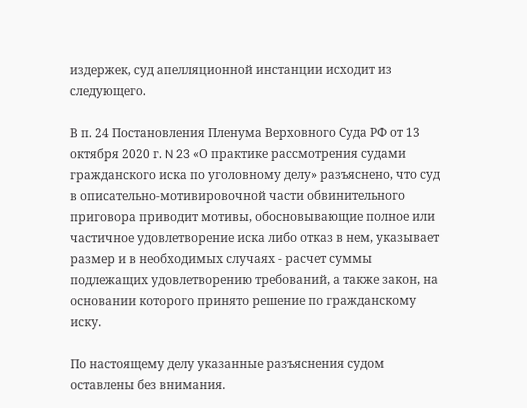издержек, суд апелляционной инстанции исходит из следующего.

В п. 24 Постановления Пленума Верховного Суда РФ от 13 октября 2020 г. N 23 «О практике рассмотрения судами гражданского иска по уголовному делу» разъяснено, что суд в описательно-мотивировочной части обвинительного приговора приводит мотивы, обосновывающие полное или частичное удовлетворение иска либо отказ в нем, указывает размер и в необходимых случаях - расчет суммы подлежащих удовлетворению требований, а также закон, на основании которого принято решение по гражданскому иску.

По настоящему делу указанные разъяснения судом оставлены без внимания.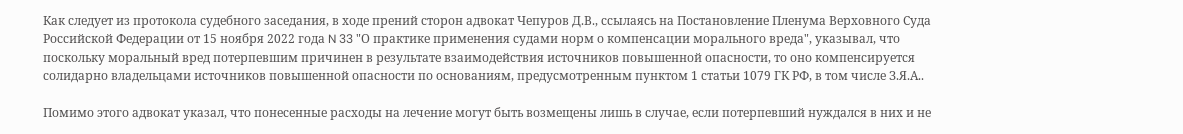Как следует из протокола судебного заседания, в ходе прений сторон адвокат Чепуров Д.В., ссылаясь на Постановление Пленума Верховного Суда Российской Федерации от 15 ноября 2022 года N 33 "О практике применения судами норм о компенсации морального вреда", указывал, что поскольку моральный вред потерпевшим причинен в результате взаимодействия источников повышенной опасности, то оно компенсируется солидарно владельцами источников повышенной опасности по основаниям, предусмотренным пунктом 1 статьи 1079 ГК РФ, в том числе З.Я.А..

Помимо этого адвокат указал, что понесенные расходы на лечение могут быть возмещены лишь в случае, если потерпевший нуждался в них и не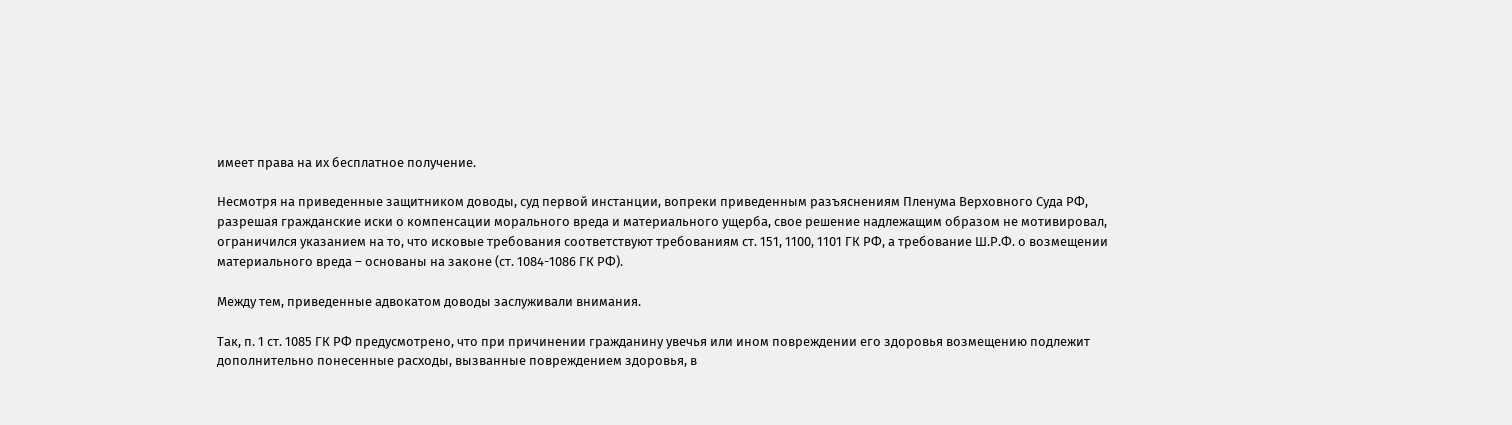имеет права на их бесплатное получение.

Несмотря на приведенные защитником доводы, суд первой инстанции, вопреки приведенным разъяснениям Пленума Верховного Суда РФ, разрешая гражданские иски о компенсации морального вреда и материального ущерба, свое решение надлежащим образом не мотивировал, ограничился указанием на то, что исковые требования соответствуют требованиям ст. 151, 1100, 1101 ГК РФ, а требование Ш.Р.Ф. о возмещении материального вреда – основаны на законе (ст. 1084-1086 ГК РФ).

Между тем, приведенные адвокатом доводы заслуживали внимания.

Так, п. 1 ст. 1085 ГК РФ предусмотрено, что при причинении гражданину увечья или ином повреждении его здоровья возмещению подлежит дополнительно понесенные расходы, вызванные повреждением здоровья, в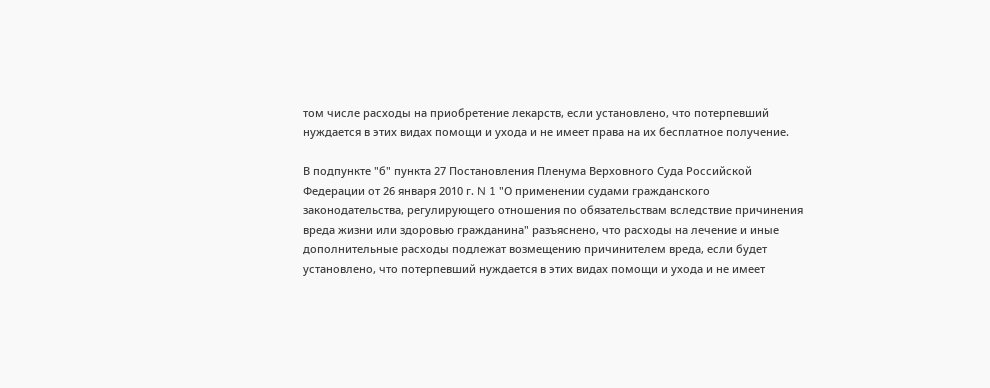том числе расходы на приобретение лекарств, если установлено, что потерпевший нуждается в этих видах помощи и ухода и не имеет права на их бесплатное получение.

В подпункте "б" пункта 27 Постановления Пленума Верховного Суда Российской Федерации от 26 января 2010 г. N 1 "О применении судами гражданского законодательства, регулирующего отношения по обязательствам вследствие причинения вреда жизни или здоровью гражданина" разъяснено, что расходы на лечение и иные дополнительные расходы подлежат возмещению причинителем вреда, если будет установлено, что потерпевший нуждается в этих видах помощи и ухода и не имеет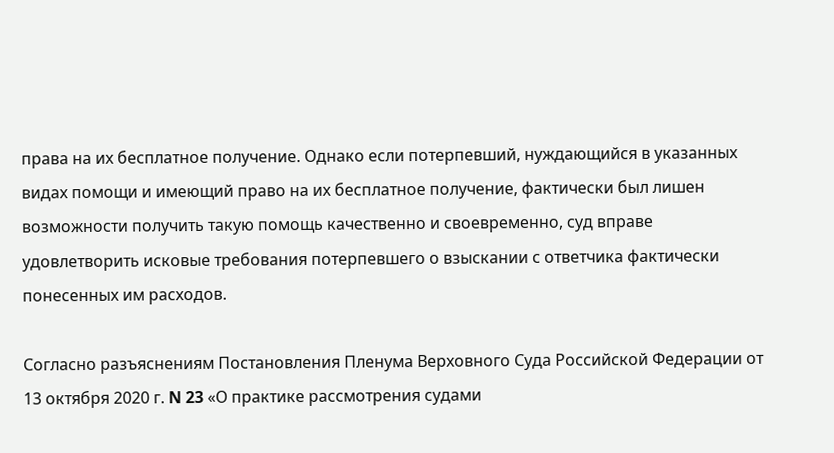права на их бесплатное получение. Однако если потерпевший, нуждающийся в указанных видах помощи и имеющий право на их бесплатное получение, фактически был лишен возможности получить такую помощь качественно и своевременно, суд вправе удовлетворить исковые требования потерпевшего о взыскании с ответчика фактически понесенных им расходов.

Согласно разъяснениям Постановления Пленума Верховного Суда Российской Федерации от 13 октября 2020 г. N 23 «О практике рассмотрения судами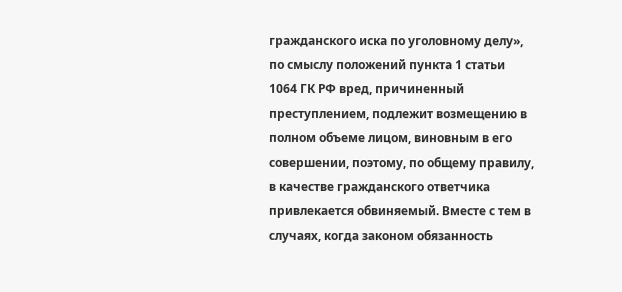гражданского иска по уголовному делу», по смыслу положений пункта 1 статьи 1064 ГК РФ вред, причиненный преступлением, подлежит возмещению в полном объеме лицом, виновным в его совершении, поэтому, по общему правилу, в качестве гражданского ответчика привлекается обвиняемый. Вместе с тем в случаях, когда законом обязанность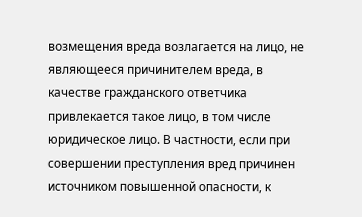возмещения вреда возлагается на лицо, не являющееся причинителем вреда, в качестве гражданского ответчика привлекается такое лицо, в том числе юридическое лицо. В частности, если при совершении преступления вред причинен источником повышенной опасности, к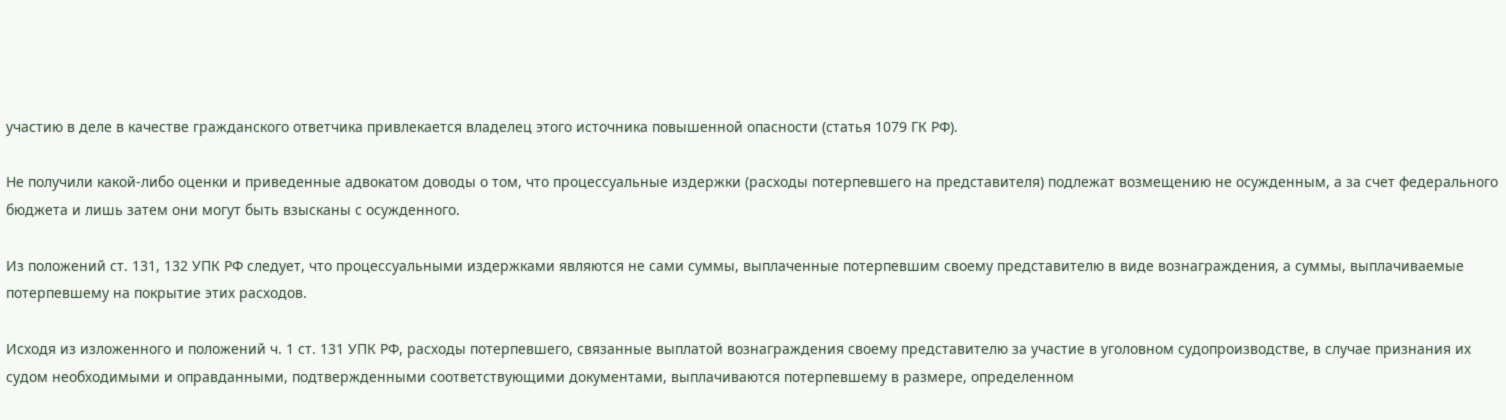участию в деле в качестве гражданского ответчика привлекается владелец этого источника повышенной опасности (статья 1079 ГК РФ).

Не получили какой-либо оценки и приведенные адвокатом доводы о том, что процессуальные издержки (расходы потерпевшего на представителя) подлежат возмещению не осужденным, а за счет федерального бюджета и лишь затем они могут быть взысканы с осужденного.

Из положений ст. 131, 132 УПК РФ следует, что процессуальными издержками являются не сами суммы, выплаченные потерпевшим своему представителю в виде вознаграждения, а суммы, выплачиваемые потерпевшему на покрытие этих расходов.

Исходя из изложенного и положений ч. 1 ст. 131 УПК РФ, расходы потерпевшего, связанные выплатой вознаграждения своему представителю за участие в уголовном судопроизводстве, в случае признания их судом необходимыми и оправданными, подтвержденными соответствующими документами, выплачиваются потерпевшему в размере, определенном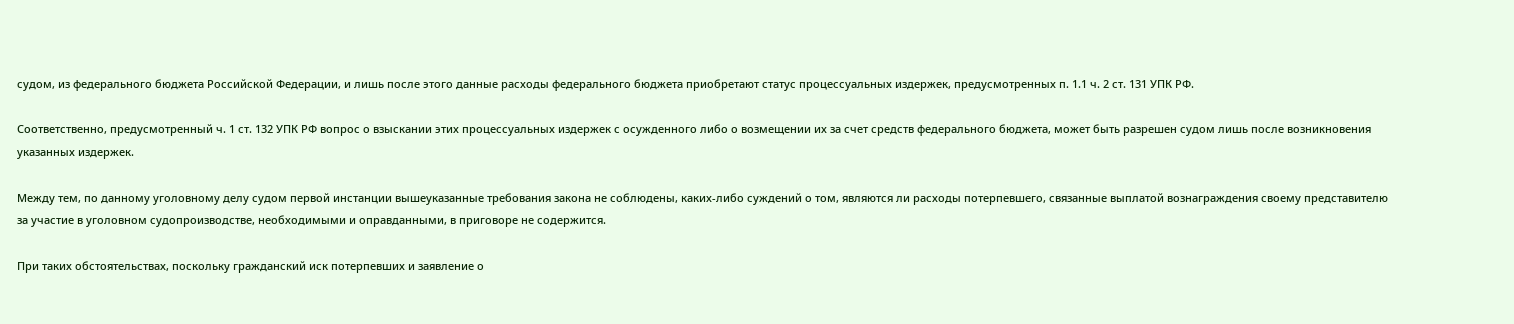судом, из федерального бюджета Российской Федерации, и лишь после этого данные расходы федерального бюджета приобретают статус процессуальных издержек, предусмотренных п. 1.1 ч. 2 ст. 131 УПК РФ.

Соответственно, предусмотренный ч. 1 ст. 132 УПК РФ вопрос о взыскании этих процессуальных издержек с осужденного либо о возмещении их за счет средств федерального бюджета, может быть разрешен судом лишь после возникновения указанных издержек.

Между тем, по данному уголовному делу судом первой инстанции вышеуказанные требования закона не соблюдены, каких-либо суждений о том, являются ли расходы потерпевшего, связанные выплатой вознаграждения своему представителю за участие в уголовном судопроизводстве, необходимыми и оправданными, в приговоре не содержится.

При таких обстоятельствах, поскольку гражданский иск потерпевших и заявление о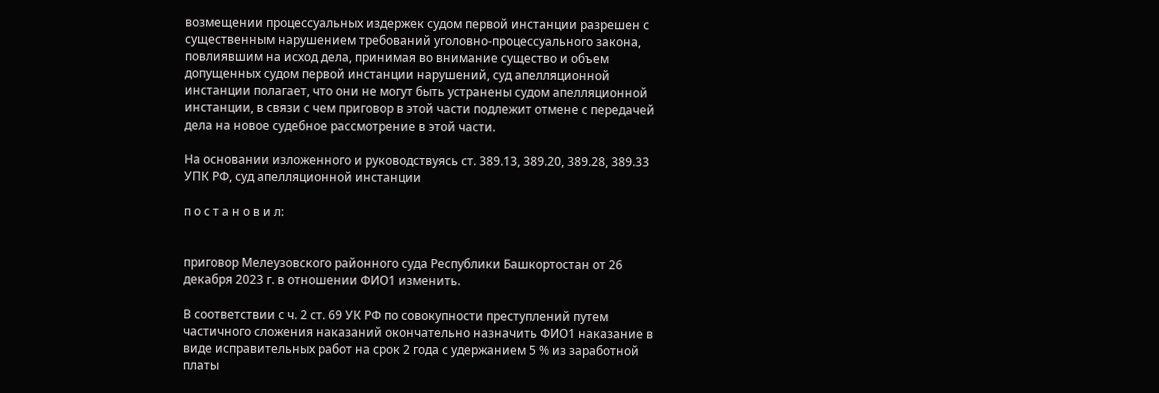возмещении процессуальных издержек судом первой инстанции разрешен с существенным нарушением требований уголовно-процессуального закона, повлиявшим на исход дела, принимая во внимание существо и объем допущенных судом первой инстанции нарушений, суд апелляционной инстанции полагает, что они не могут быть устранены судом апелляционной инстанции, в связи с чем приговор в этой части подлежит отмене с передачей дела на новое судебное рассмотрение в этой части.

На основании изложенного и руководствуясь ст. 389.13, 389.20, 389.28, 389.33 УПК РФ, суд апелляционной инстанции

п о с т а н о в и л:


приговор Мелеузовского районного суда Республики Башкортостан от 26 декабря 2023 г. в отношении ФИО1 изменить.

В соответствии с ч. 2 ст. 69 УК РФ по совокупности преступлений путем частичного сложения наказаний окончательно назначить ФИО1 наказание в виде исправительных работ на срок 2 года с удержанием 5 % из заработной платы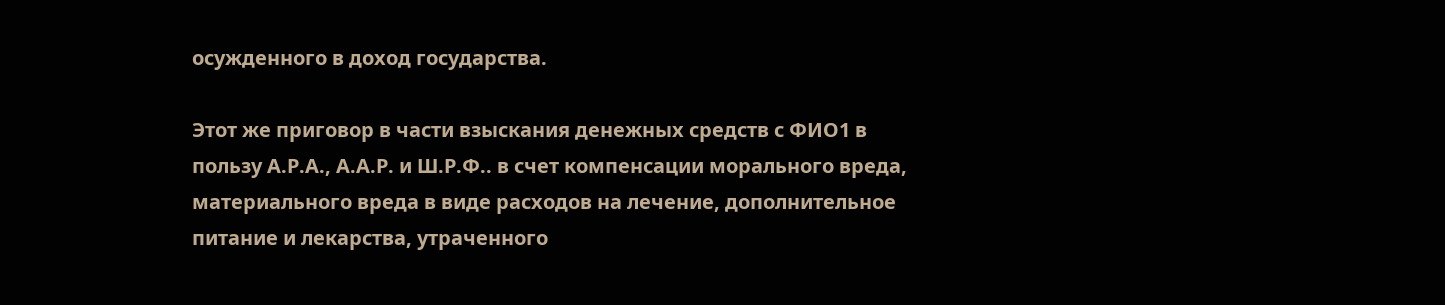осужденного в доход государства.

Этот же приговор в части взыскания денежных средств с ФИО1 в пользу А.Р.А., А.А.Р. и Ш.Р.Ф.. в счет компенсации морального вреда, материального вреда в виде расходов на лечение, дополнительное питание и лекарства, утраченного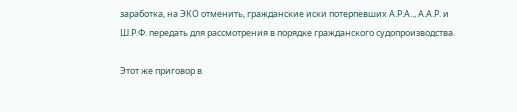заработка, на ЭКО отменить, гражданские иски потерпевших А.Р.А.., А.А.Р. и Ш.Р.Ф. передать для рассмотрения в порядке гражданского судопроизводства.

Этот же приговор в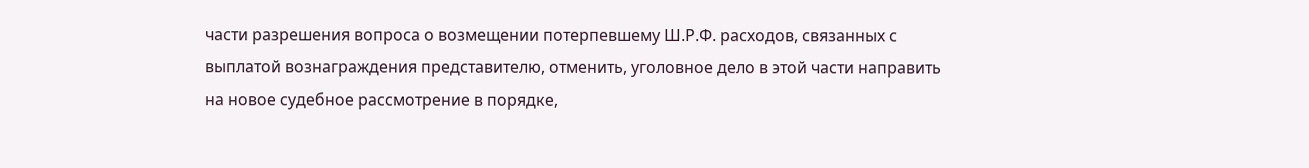части разрешения вопроса о возмещении потерпевшему Ш.Р.Ф. расходов, связанных с выплатой вознаграждения представителю, отменить, уголовное дело в этой части направить на новое судебное рассмотрение в порядке,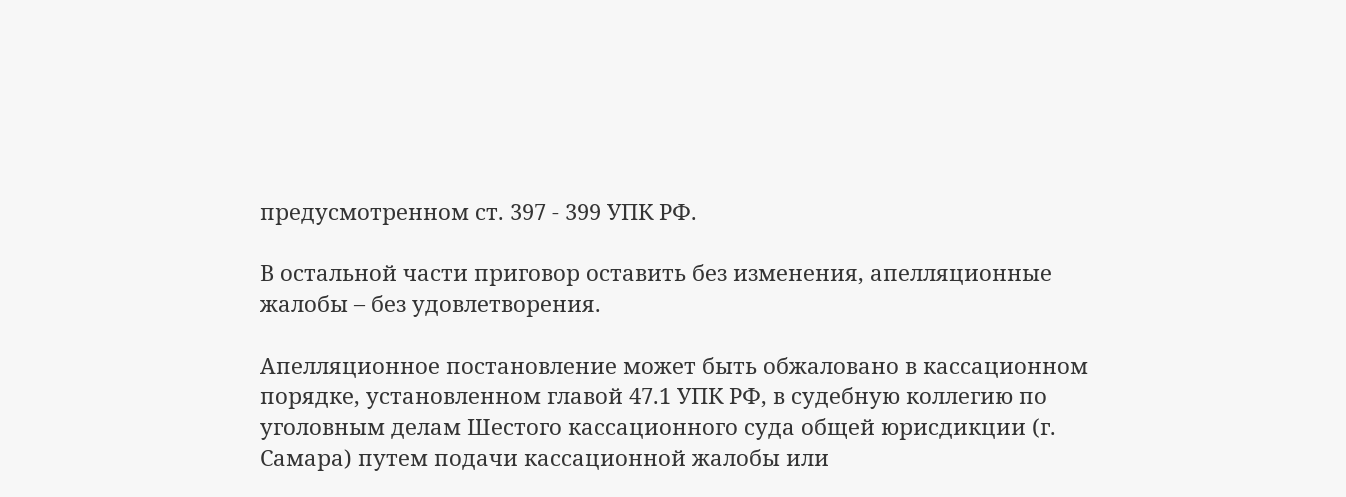предусмотренном ст. 397 - 399 УПК РФ.

В остальной части приговор оставить без изменения, апелляционные жалобы – без удовлетворения.

Апелляционное постановление может быть обжаловано в кассационном порядке, установленном главой 47.1 УПК РФ, в судебную коллегию по уголовным делам Шестого кассационного суда общей юрисдикции (г. Самара) путем подачи кассационной жалобы или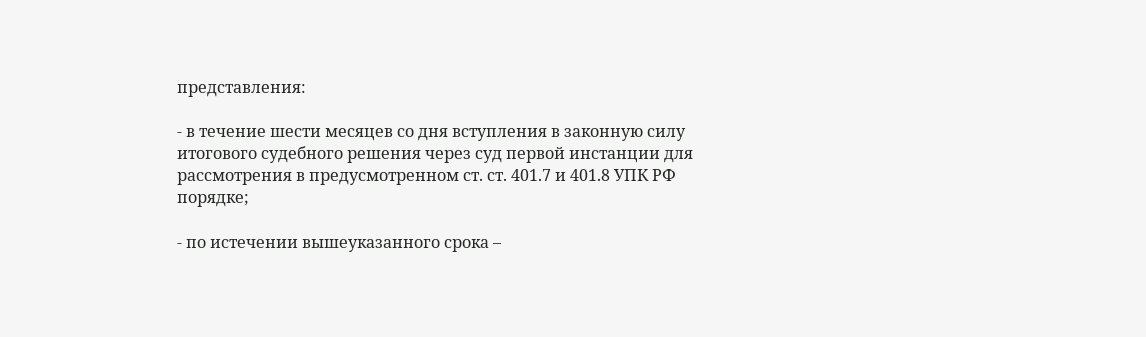представления:

- в течение шести месяцев со дня вступления в законную силу итогового судебного решения через суд первой инстанции для рассмотрения в предусмотренном ст. ст. 401.7 и 401.8 УПК РФ порядке;

- по истечении вышеуказанного срока –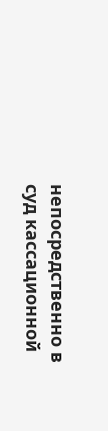непосредственно в суд кассационной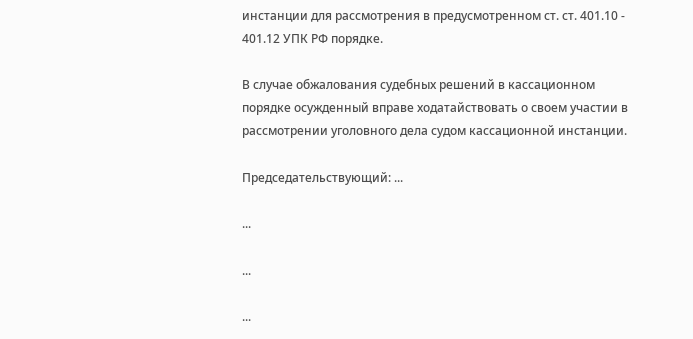инстанции для рассмотрения в предусмотренном ст. ст. 401.10 - 401.12 УПК РФ порядке.

В случае обжалования судебных решений в кассационном порядке осужденный вправе ходатайствовать о своем участии в рассмотрении уголовного дела судом кассационной инстанции.

Председательствующий: ...

...

...

...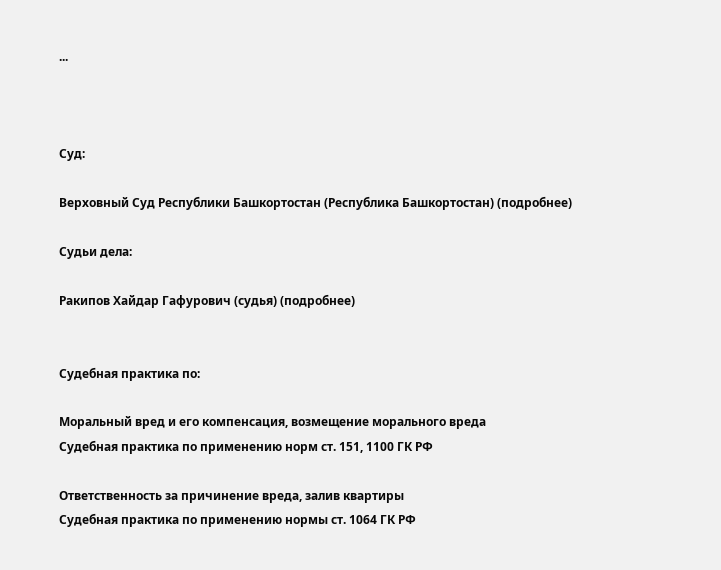...



Суд:

Верховный Суд Республики Башкортостан (Республика Башкортостан) (подробнее)

Судьи дела:

Ракипов Хайдар Гафурович (судья) (подробнее)


Судебная практика по:

Моральный вред и его компенсация, возмещение морального вреда
Судебная практика по применению норм ст. 151, 1100 ГК РФ

Ответственность за причинение вреда, залив квартиры
Судебная практика по применению нормы ст. 1064 ГК РФ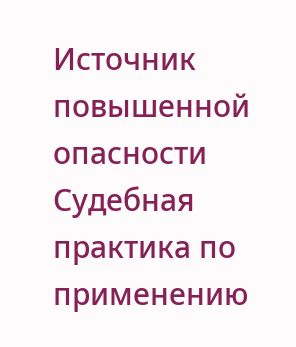Источник повышенной опасности
Судебная практика по применению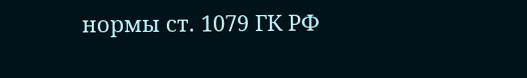нормы ст. 1079 ГК РФ